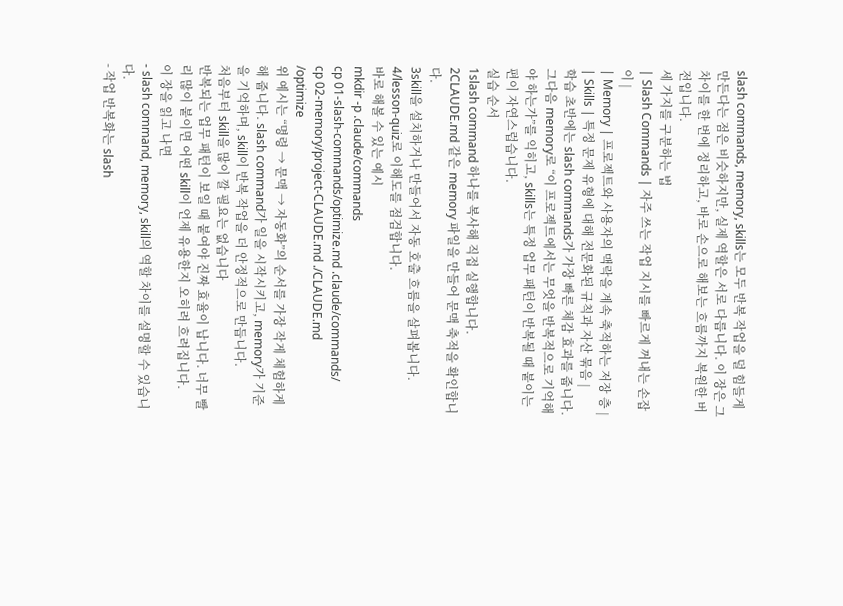slash commands, memory, skills는 모두 반복 작업을 덜 힘들게 만든다는 점은 비슷하지만, 실제 역할은 서로 다릅니다. 이 장은 그 차이를 한 번에 정리하고, 바로 손으로 해보는 흐름까지 복원한 버전입니다.
세 가지를 구분하는 법
| Slash Commands | 자주 쓰는 작업 지시를 빠르게 꺼내는 손잡이 |
| Memory | 프로젝트와 사용자의 맥락을 계속 축적하는 저장 층 |
| Skills | 특정 문제 유형에 대해 전문화된 규칙과 자산 묶음 |
학습 초반에는 slash commands가 가장 빠른 체감 효과를 줍니다. 그다음 memory로 “이 프로젝트에서는 무엇을 반복적으로 기억해야 하는가”를 익히고, skills는 특정 업무 패턴이 반복될 때 붙이는 편이 자연스럽습니다.
실습 순서
1slash command 하나를 복사해 직접 실행합니다.
2CLAUDE.md 같은 memory 파일을 만들어 문맥 축적을 확인합니다.
3skill을 설치하거나 만들어서 자동 호출 흐름을 살펴봅니다.
4/lesson-quiz로 이해도를 점검합니다.
바로 해볼 수 있는 예시
mkdir -p .claude/commands
cp 01-slash-commands/optimize.md .claude/commands/
cp 02-memory/project-CLAUDE.md ./CLAUDE.md
/optimize
위 예시는 “명령 → 문맥 → 자동화”의 순서를 가장 작게 체험하게 해 줍니다. slash command가 일을 시작시키고, memory가 기준을 기억하며, skill이 반복 작업을 더 안정적으로 만듭니다.
처음부터 skill을 많이 깔 필요는 없습니다
반복되는 업무 패턴이 보일 때 붙여야 진짜 효율이 납니다. 너무 빨리 많이 붙이면 어떤 skill이 언제 유용한지 오히려 흐려집니다.
이 장을 읽고 나면
- slash command, memory, skill의 역할 차이를 설명할 수 있습니다.
- 작업 반복화는 slash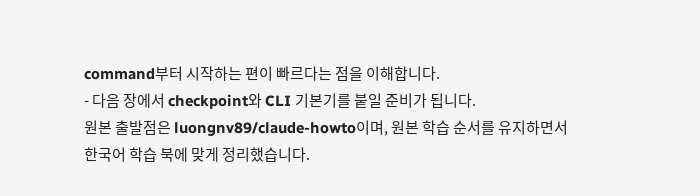command부터 시작하는 편이 빠르다는 점을 이해합니다.
- 다음 장에서 checkpoint와 CLI 기본기를 붙일 준비가 됩니다.
원본 출발점은 luongnv89/claude-howto이며, 원본 학습 순서를 유지하면서 한국어 학습 북에 맞게 정리했습니다.